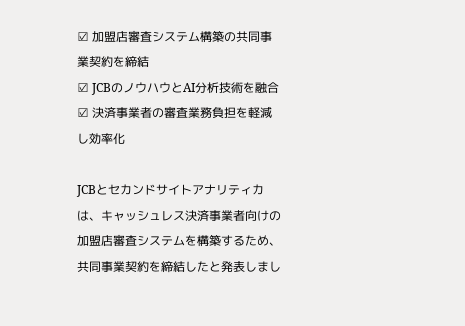☑ 加盟店審査システム構築の共同事業契約を締結
☑ JCBのノウハウとAI分析技術を融合
☑ 決済事業者の審査業務負担を軽減し効率化

JCBとセカンドサイトアナリティカは、キャッシュレス決済事業者向けの加盟店審査システムを構築するため、共同事業契約を締結したと発表しまし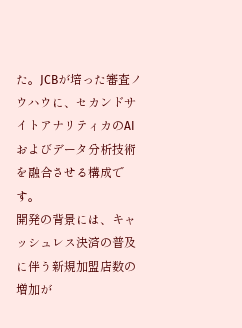た。JCBが培った審査ノウハウに、セカンドサイトアナリティカのAIおよびデータ分析技術を融合させる構成です。
開発の背景には、キャッシュレス決済の普及に伴う新規加盟店数の増加が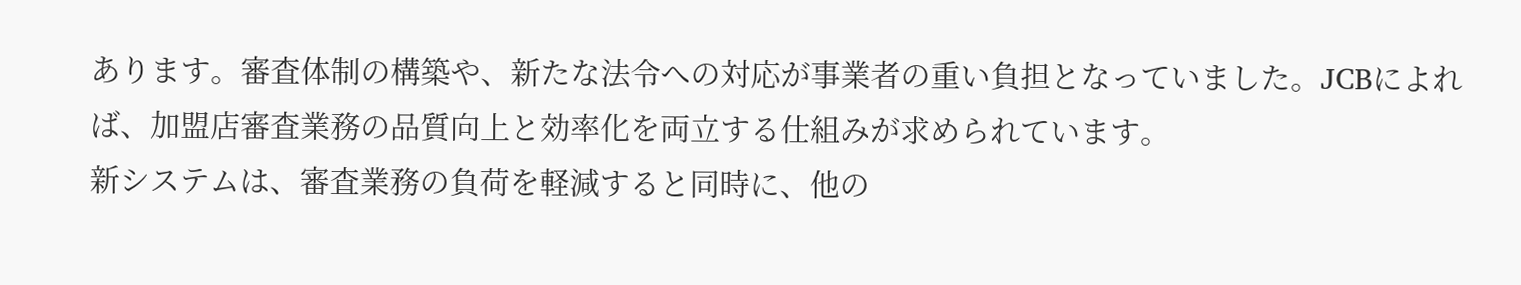あります。審査体制の構築や、新たな法令への対応が事業者の重い負担となっていました。JCBによれば、加盟店審査業務の品質向上と効率化を両立する仕組みが求められています。
新システムは、審査業務の負荷を軽減すると同時に、他の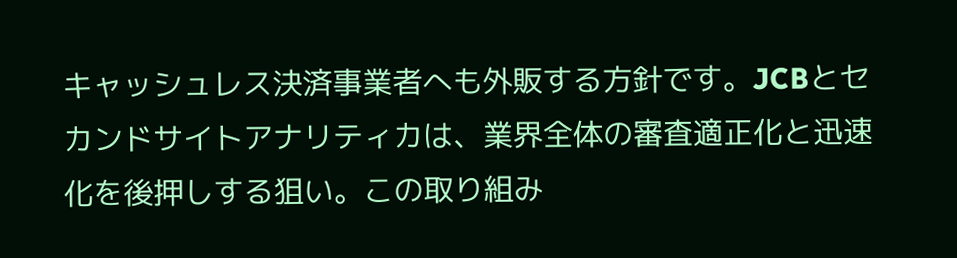キャッシュレス決済事業者へも外販する方針です。JCBとセカンドサイトアナリティカは、業界全体の審査適正化と迅速化を後押しする狙い。この取り組み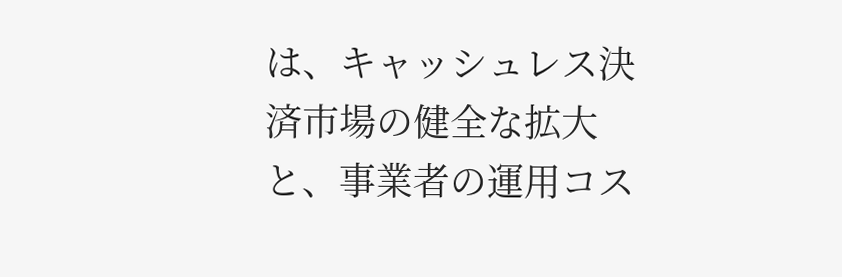は、キャッシュレス決済市場の健全な拡大と、事業者の運用コス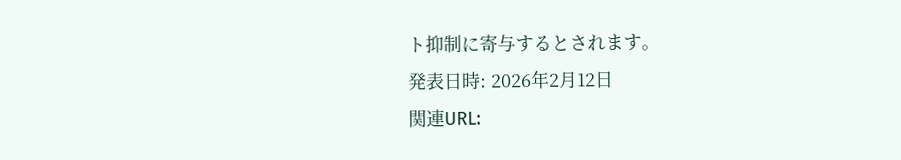ト抑制に寄与するとされます。
発表日時: 2026年2月12日
関連URL: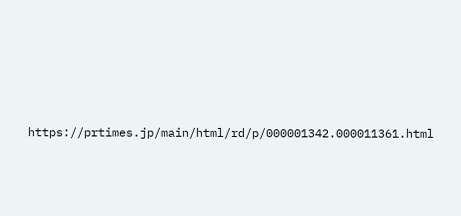https://prtimes.jp/main/html/rd/p/000001342.000011361.html